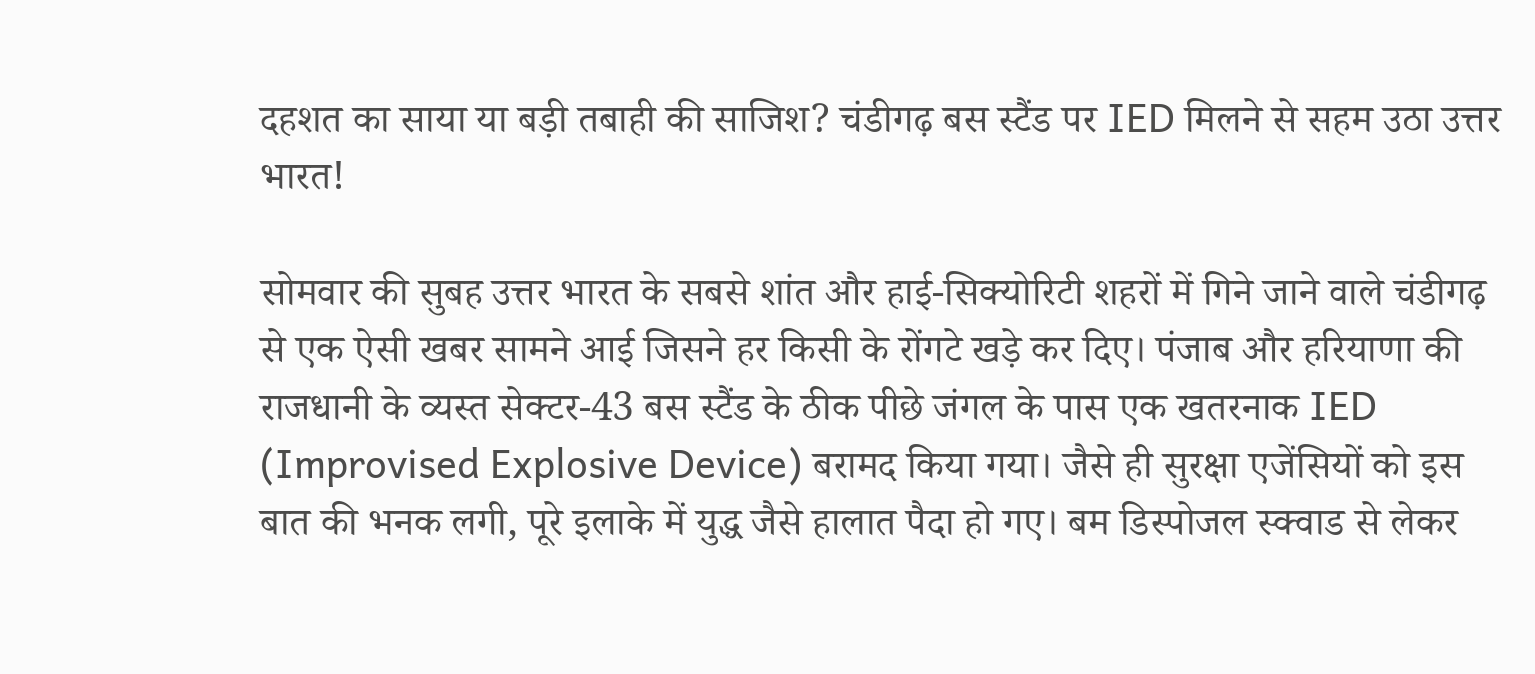दहशत का साया या बड़ी तबाही की साजिश? चंडीगढ़ बस स्टैंड पर IED मिलने से सहम उठा उत्तर भारत!

सोमवार की सुबह उत्तर भारत के सबसे शांत और हाई-सिक्योरिटी शहरों में गिने जाने वाले चंडीगढ़ से एक ऐसी खबर सामने आई जिसने हर किसी के रोंगटे खड़े कर दिए। पंजाब और हरियाणा की राजधानी के व्यस्त सेक्टर-43 बस स्टैंड के ठीक पीछे जंगल के पास एक खतरनाक IED (Improvised Explosive Device) बरामद किया गया। जैसे ही सुरक्षा एजेंसियों को इस बात की भनक लगी, पूरे इलाके में युद्ध जैसे हालात पैदा हो गए। बम डिस्पोजल स्क्वाड से लेकर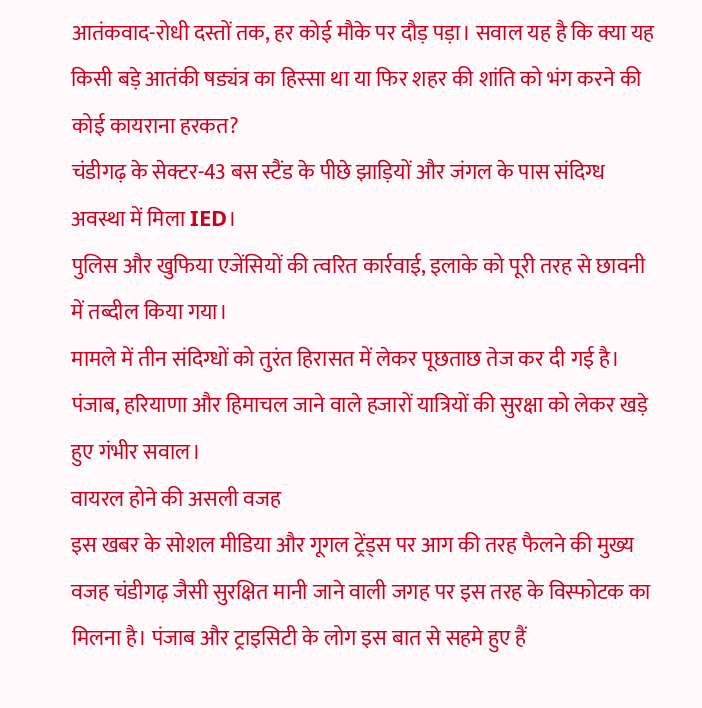आतंकवाद-रोधी दस्तों तक, हर कोई मौके पर दौड़ पड़ा। सवाल यह है कि क्या यह किसी बड़े आतंकी षड्यंत्र का हिस्सा था या फिर शहर की शांति को भंग करने की कोई कायराना हरकत?
चंडीगढ़ के सेक्टर-43 बस स्टैंड के पीछे झाड़ियों और जंगल के पास संदिग्ध अवस्था में मिला IED।
पुलिस और खुफिया एजेंसियों की त्वरित कार्रवाई, इलाके को पूरी तरह से छावनी में तब्दील किया गया।
मामले में तीन संदिग्धों को तुरंत हिरासत में लेकर पूछताछ तेज कर दी गई है।
पंजाब, हरियाणा और हिमाचल जाने वाले हजारों यात्रियों की सुरक्षा को लेकर खड़े हुए गंभीर सवाल।
वायरल होने की असली वजह
इस खबर के सोशल मीडिया और गूगल ट्रेंड्स पर आग की तरह फैलने की मुख्य वजह चंडीगढ़ जैसी सुरक्षित मानी जाने वाली जगह पर इस तरह के विस्फोटक का मिलना है। पंजाब और ट्राइसिटी के लोग इस बात से सहमे हुए हैं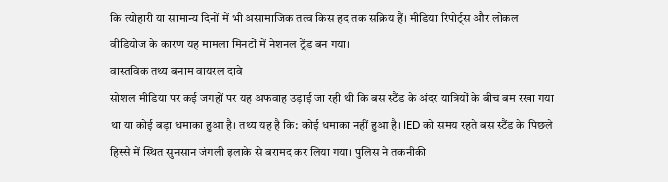कि त्योहारी या सामान्य दिनों में भी असामाजिक तत्व किस हद तक सक्रिय हैं। मीडिया रिपोर्ट्स और लोकल वीडियोज के कारण यह मामला मिनटों में नेशनल ट्रेंड बन गया।
वास्तविक तथ्य बनाम वायरल दावे
सोशल मीडिया पर कई जगहों पर यह अफवाह उड़ाई जा रही थी कि बस स्टैंड के अंदर यात्रियों के बीच बम रखा गया था या कोई बड़ा धमाका हुआ है। तथ्य यह है कि: कोई धमाका नहीं हुआ है। IED को समय रहते बस स्टैंड के पिछले हिस्से में स्थित सुनसान जंगली इलाके से बरामद कर लिया गया। पुलिस ने तकनीकी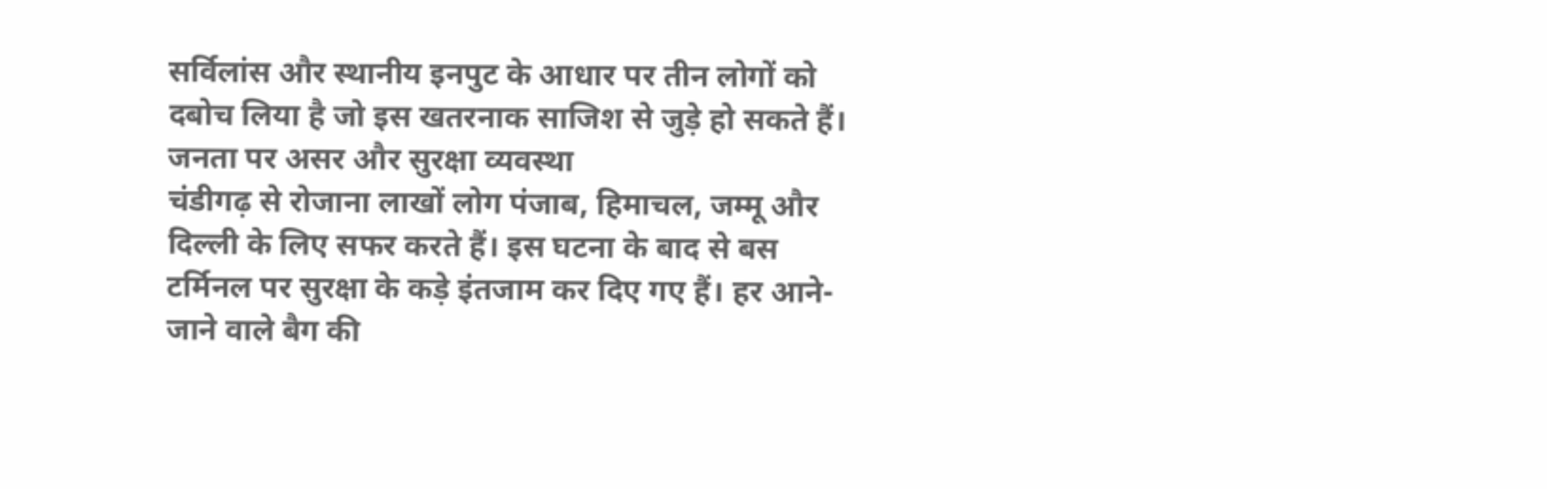सर्विलांस और स्थानीय इनपुट के आधार पर तीन लोगों को दबोच लिया है जो इस खतरनाक साजिश से जुड़े हो सकते हैं।
जनता पर असर और सुरक्षा व्यवस्था
चंडीगढ़ से रोजाना लाखों लोग पंजाब, हिमाचल, जम्मू और दिल्ली के लिए सफर करते हैं। इस घटना के बाद से बस टर्मिनल पर सुरक्षा के कड़े इंतजाम कर दिए गए हैं। हर आने-जाने वाले बैग की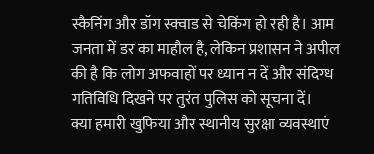स्कैनिंग और डॉग स्क्वाड से चेकिंग हो रही है। आम जनता में डर का माहौल है, लेकिन प्रशासन ने अपील की है कि लोग अफवाहों पर ध्यान न दें और संदिग्ध गतिविधि दिखने पर तुरंत पुलिस को सूचना दें।
क्या हमारी खुफिया और स्थानीय सुरक्षा व्यवस्थाएं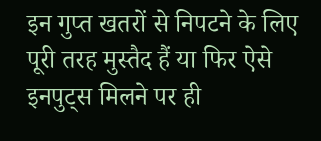इन गुप्त खतरों से निपटने के लिए पूरी तरह मुस्तैद हैं या फिर ऐसे इनपुट्स मिलने पर ही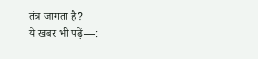तंत्र जागता है?
ये खबर भी पढ़ें—: